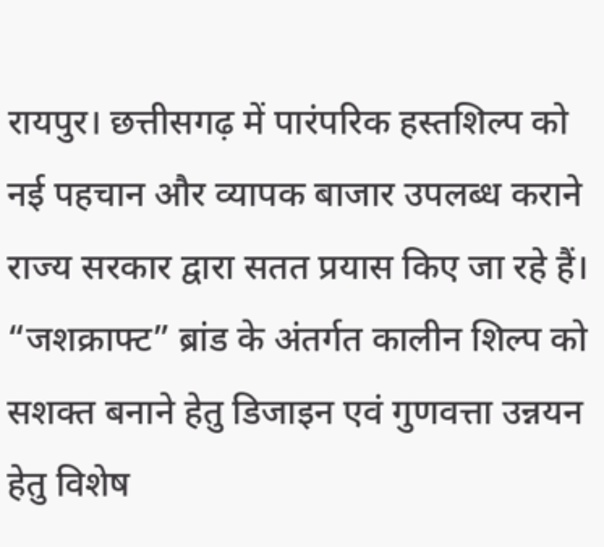रायपुर। छत्तीसगढ़ में पारंपरिक हस्तशिल्प को नई पहचान और व्यापक बाजार उपलब्ध कराने राज्य सरकार द्वारा सतत प्रयास किए जा रहे हैं। “जशक्राफ्ट” ब्रांड के अंतर्गत कालीन शिल्प को सशक्त बनाने हेतु डिजाइन एवं गुणवत्ता उन्नयन हेतु विशेष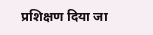प्रशिक्षण दिया जा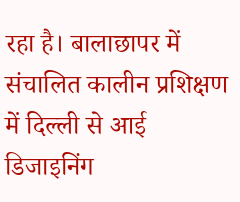रहा है। बालाछापर में संचालित कालीन प्रशिक्षण में दिल्ली से आई डिजाइनिंग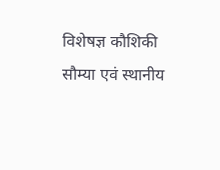विशेषज्ञ कौशिकी सौम्या एवं स्थानीय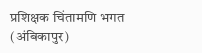प्रशिक्षक चिंतामणि भगत (अंबिकापुर)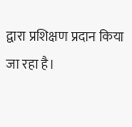द्वारा प्रशिक्षण प्रदान किया जा रहा है।